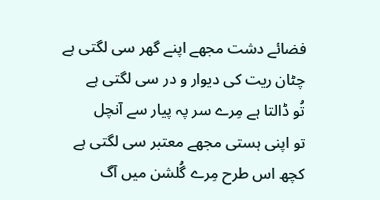فضائے دشت مجھے اپنے گھر سی لگتی ہے
چٹان ریت کی دیوار و در سی لگتی ہے
تُو ڈالتا ہے مِرے سر پہ پیار سے آنچل
تو اپنی ہستی مجھے معتبر سی لگتی ہے
کچھ اس طرح مِرے گُلشن میں آگ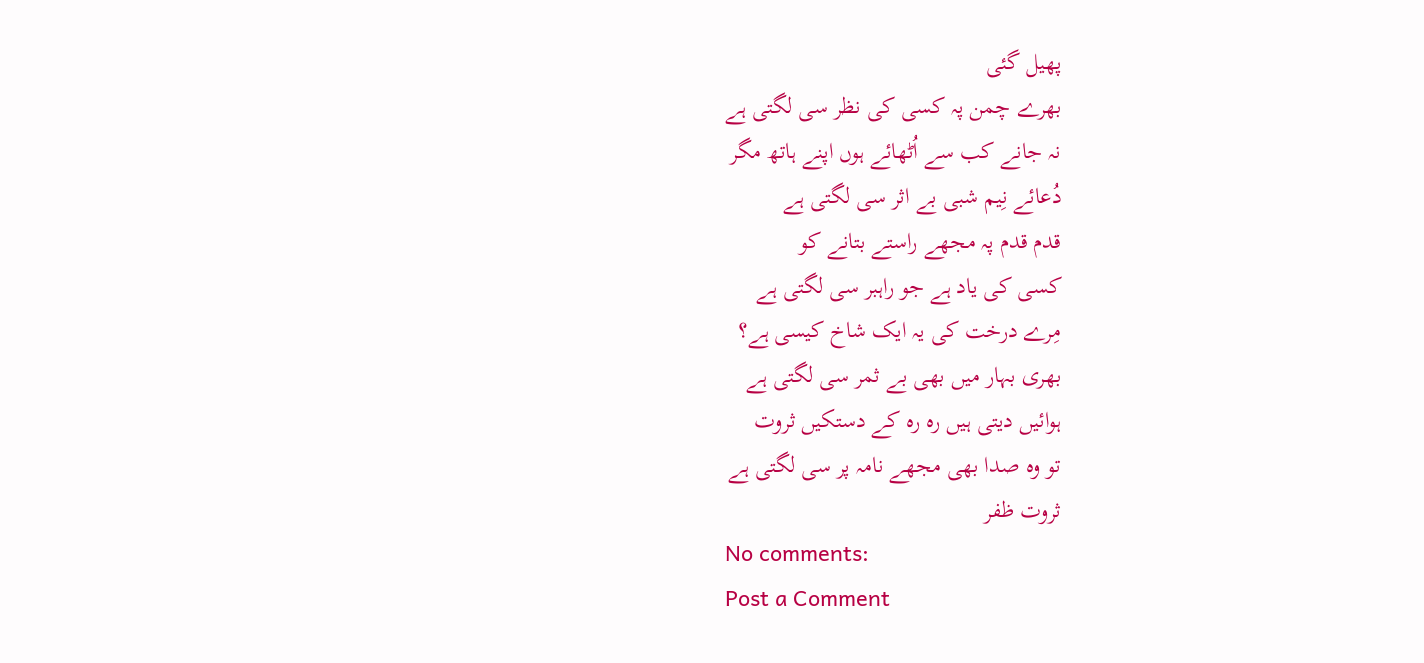پھیل گئی
بھرے چمن پہ کسی کی نظر سی لگتی ہے
نہ جانے کب سے اُٹھائے ہوں اپنے ہاتھ مگر
دُعائے نِیم شبی بے اثر سی لگتی ہے
قدم قدم پہ مجھے راستے بتانے کو
کسی کی یاد ہے جو راہبر سی لگتی ہے
مِرے درخت کی یہ ایک شاخ کیسی ہے؟
بھری بہار میں بھی بے ثمر سی لگتی ہے
ہوائیں دیتی ہیں رہ رہ کے دستکیں ثروت
تو وہ صدا بھی مجھے نامہ پر سی لگتی ہے
ثروت ظفر
No comments:
Post a Comment